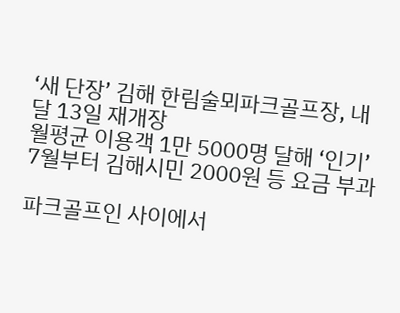‘새 단장’ 김해 한림술뫼파크골프장, 내달 13일 재개장
월평균 이용객 1만 5000명 달해 ‘인기’
7월부터 김해시민 2000원 등 요금 부과

파크골프인 사이에서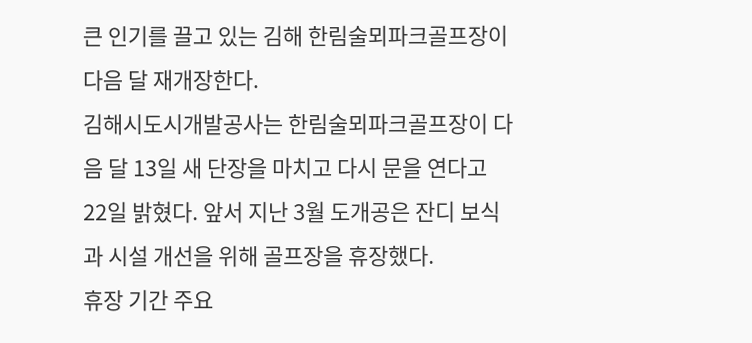큰 인기를 끌고 있는 김해 한림술뫼파크골프장이 다음 달 재개장한다.
김해시도시개발공사는 한림술뫼파크골프장이 다음 달 13일 새 단장을 마치고 다시 문을 연다고 22일 밝혔다. 앞서 지난 3월 도개공은 잔디 보식과 시설 개선을 위해 골프장을 휴장했다.
휴장 기간 주요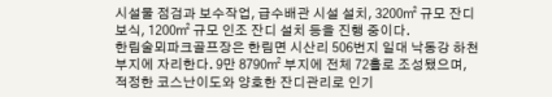시설물 점검과 보수작업, 급수배관 시설 설치, 3200㎡ 규모 잔디 보식, 1200㎡ 규모 인조 잔디 설치 등을 진행 중이다.
한림술뫼파크골프장은 한림면 시산리 506번지 일대 낙동강 하천부지에 자리한다. 9만 8790㎡ 부지에 전체 72홀로 조성됐으며, 적정한 코스난이도와 양호한 잔디관리로 인기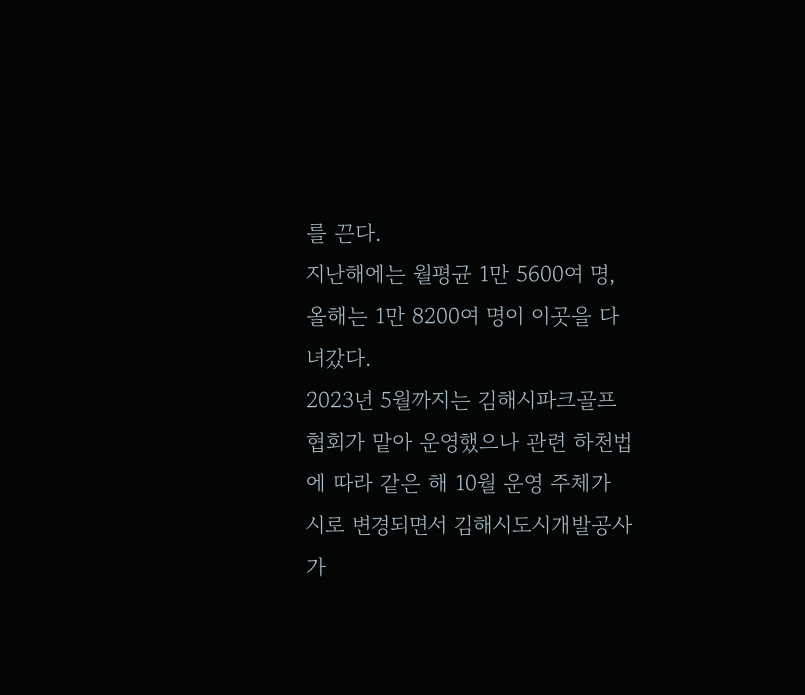를 끈다.
지난해에는 월평균 1만 5600여 명, 올해는 1만 8200여 명이 이곳을 다녀갔다.
2023년 5월까지는 김해시파크골프협회가 맡아 운영했으나 관련 하천법에 따라 같은 해 10월 운영 주체가 시로 변경되면서 김해시도시개발공사가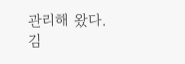관리해 왔다.
김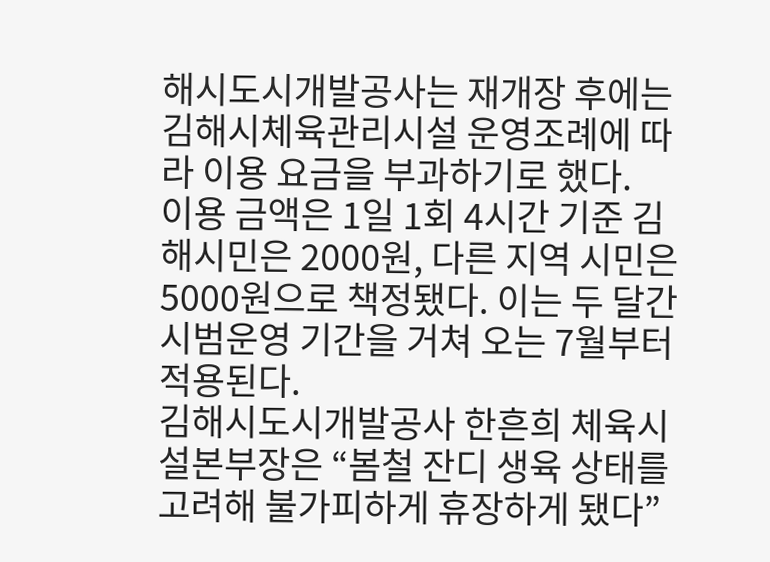해시도시개발공사는 재개장 후에는 김해시체육관리시설 운영조례에 따라 이용 요금을 부과하기로 했다.
이용 금액은 1일 1회 4시간 기준 김해시민은 2000원, 다른 지역 시민은 5000원으로 책정됐다. 이는 두 달간 시범운영 기간을 거쳐 오는 7월부터 적용된다.
김해시도시개발공사 한흔희 체육시설본부장은 “봄철 잔디 생육 상태를 고려해 불가피하게 휴장하게 됐다”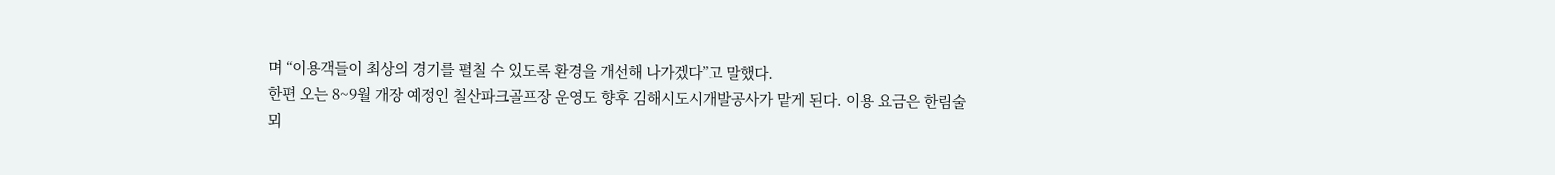며 “이용객들이 최상의 경기를 펼칠 수 있도록 환경을 개선해 나가겠다”고 말했다.
한편 오는 8~9월 개장 예정인 칠산파크골프장 운영도 향후 김해시도시개발공사가 맡게 된다. 이용 요금은 한림술뫼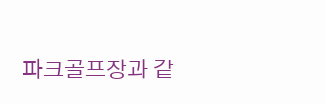파크골프장과 같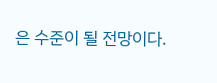은 수준이 될 전망이다.